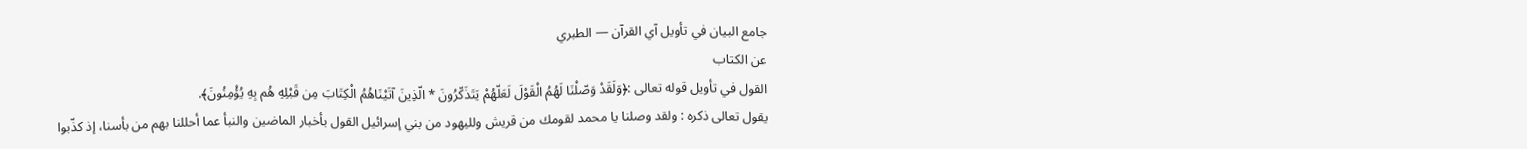جامع البيان في تأويل آي القرآن — الطبري
عن الكتاب
القول في تأويل قوله تعالى :﴿وَلَقَدْ وَصّلْنَا لَهُمُ الْقَوْلَ لَعَلّهُمْ يَتَذَكّرُونَ * الّذِينَ آتَيْنَاهُمُ الْكِتَابَ مِن قَبْلِهِ هُم بِهِ يُؤْمِنُونَ﴾.
يقول تعالى ذكره : ولقد وصلنا يا محمد لقومك من قريش ولليهود من بني إسرائيل القول بأخبار الماضين والنبأ عما أحللنا بهم من بأسنا، إذ كذّبوا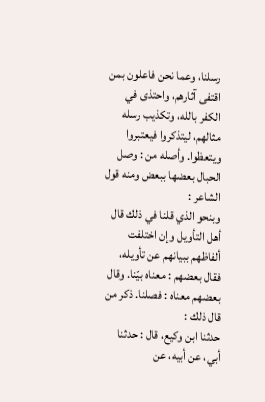رسلنا، وعما نحن فاعلون بمن اقتفى آثارهم، واحتذى في الكفر بالله، وتكذيب رسله مثالهم، ليتذكروا فيعتبروا ويتعظوا. وأصله من : وصل الحبال بعضها ببعض ومنه قول الشاعر :
وبنحو الذي قلنا في ذلك قال أهل التأويل وإن اختلفت ألفاظهم ببيانهم عن تأويله، فقال بعضهم : معناه بيّنا. وقال بعضهم معناه : فصلنا. ذكر من قال ذلك :
حدثنا ابن وكيع، قال : حدثنا أبي، عن أبيه، عن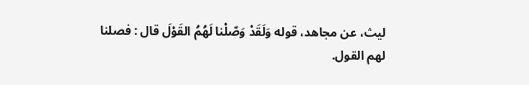ليث، عن مجاهد، قوله وَلَقَدْ وَصّلْنا لَهُمُ القَوْلَ قال : فصلنا لهم القول.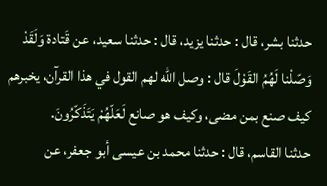حدثنا بشر، قال : حدثنا يزيد، قال : حدثنا سعيد، عن قَتادة وَلَقَدْ وَصّلْنا لَهُمُ القَوْلَ قال : وصل الله لهم القول في هذا القرآن، يخبرهم كيف صنع بمن مضى، وكيف هو صانع لَعَلّهُمْ يَتَذَكّرُونَ.
حدثنا القاسم، قال : حدثنا محمد بن عيسى أبو جعفر، عن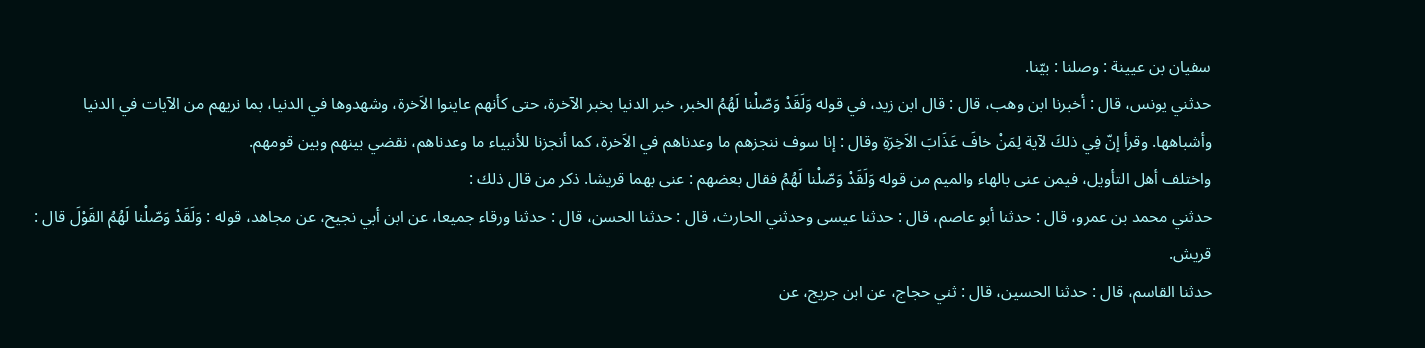سفيان بن عيينة : وصلنا : بيّنا.
حدثني يونس، قال : أخبرنا ابن وهب، قال : قال ابن زيد، في قوله وَلَقَدْ وَصّلْنا لَهُمُ الخبر، خبر الدنيا بخبر الآخرة، حتى كأنهم عاينوا الاَخرة، وشهدوها في الدنيا، بما نريهم من الآيات في الدنيا وأشباهها. وقرأ إنّ فِي ذلكَ لآية لِمَنْ خافَ عَذَابَ الاَخِرَةِ وقال : إنا سوف ننجزهم ما وعدناهم في الاَخرة، كما أنجزنا للأنبياء ما وعدناهم، نقضي بينهم وبين قومهم.
واختلف أهل التأويل، فيمن عنى بالهاء والميم من قوله وَلَقَدْ وَصّلْنا لَهُمُ فقال بعضهم : عنى بهما قريشا. ذكر من قال ذلك :
حدثني محمد بن عمرو، قال : حدثنا أبو عاصم، قال : حدثنا عيسى وحدثني الحارث، قال : حدثنا الحسن، قال : حدثنا ورقاء جميعا، عن ابن أبي نجيح، عن مجاهد، قوله : وَلَقَدْ وَصّلْنا لَهُمُ القَوْلَ قال : قريش.
حدثنا القاسم، قال : حدثنا الحسين، قال : ثني حجاج، عن ابن جريج، عن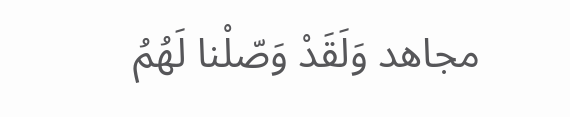مجاهد وَلَقَدْ وَصّلْنا لَهُمُ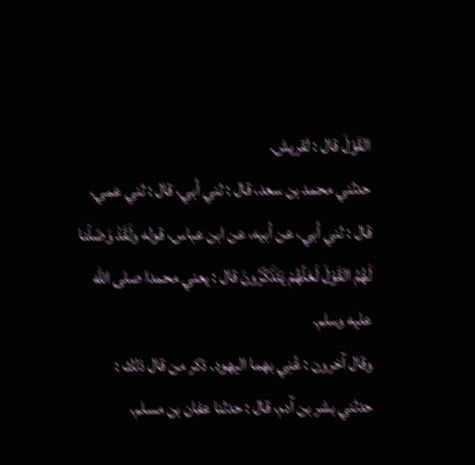القَوْلَ قال : لقريش.
حدثني محمد بن سعد، قال : ثني أبي، قال : ثني عمي، قال : ثني أبي، عن أبيه، عن ابن عباس، قوله ولَقَدْ وَصّلْنا لَهُمُ القَوْلَ لَعَلّهُمْ يَتَذَكّرُونَ قال : يعني محمدا صلى الله عليه وسلم.
وقال آخرون : عُنِي بهما اليهود. ذكر من قال ذلك :
حدثني بشر بن آدم، قال : حدثنا عفان بن مسلم،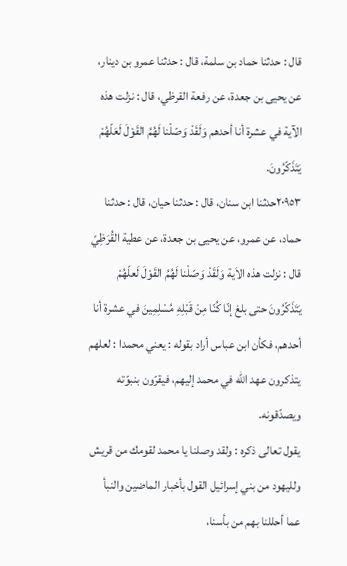قال : حدثنا حماد بن سلمة، قال : حدثنا عمرو بن دينار، عن يحيى بن جعدة، عن رفعة القرظي، قال : نزلت هذه الآية في عشرة أنا أحدهم وَلَقَدْ وَصّلْنا لَهُمُ القَوْلَ لَعَلّهُمْ يَتَذَكّرُونَ.
٢٠٩٥٣حدثنا ابن سنان، قال : حدثنا حيان، قال : حدثنا حماد، عن عمرو، عن يحيى بن جعدة، عن عطية القُرَظِيّ قال : نزلت هذه الاَية وَلَقَدْ وَصّلْنا لَهُمُ القَوْلَ لَعلّهُمْ يَتَذَكّرُونَ حتى بلغ إنّا كُنّا مِنْ قَبْلِهِ مُسْلِمِينَ في عشرة أنا أحدهم، فكأن ابن عباس أراد بقوله : يعني محمدا : لعلهم يتذكرون عهد الله في محمد إليهم، فيقرّون بنبوّته ويصدّقونه.
يقول تعالى ذكره : ولقد وصلنا يا محمد لقومك من قريش ولليهود من بني إسرائيل القول بأخبار الماضين والنبأ عما أحللنا بهم من بأسنا،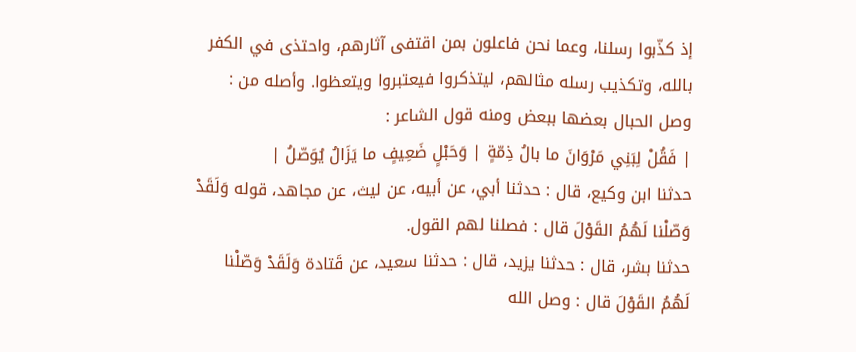إذ كذّبوا رسلنا، وعما نحن فاعلون بمن اقتفى آثارهم، واحتذى في الكفر بالله، وتكذيب رسله مثالهم، ليتذكروا فيعتبروا ويتعظوا. وأصله من : وصل الحبال بعضها ببعض ومنه قول الشاعر :
| فَقُلْ لِبَنِي مَرْوَانَ ما بالُ ذِمّةٍ | وَحَبْلٍ ضَعِيفٍ ما يَزَالُ يُوَصّلُ |
حدثنا ابن وكيع، قال : حدثنا أبي، عن أبيه، عن ليث، عن مجاهد، قوله وَلَقَدْ وَصّلْنا لَهُمُ القَوْلَ قال : فصلنا لهم القول.
حدثنا بشر، قال : حدثنا يزيد، قال : حدثنا سعيد، عن قَتادة وَلَقَدْ وَصّلْنا لَهُمُ القَوْلَ قال : وصل الله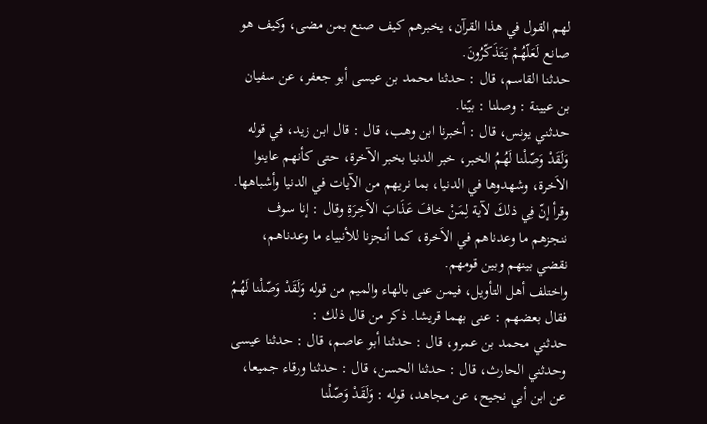لهم القول في هذا القرآن، يخبرهم كيف صنع بمن مضى، وكيف هو صانع لَعَلّهُمْ يَتَذَكّرُونَ.
حدثنا القاسم، قال : حدثنا محمد بن عيسى أبو جعفر، عن سفيان بن عيينة : وصلنا : بيّنا.
حدثني يونس، قال : أخبرنا ابن وهب، قال : قال ابن زيد، في قوله وَلَقَدْ وَصّلْنا لَهُمُ الخبر، خبر الدنيا بخبر الآخرة، حتى كأنهم عاينوا الاَخرة، وشهدوها في الدنيا، بما نريهم من الآيات في الدنيا وأشباهها. وقرأ إنّ فِي ذلكَ لآية لِمَنْ خافَ عَذَابَ الاَخِرَةِ وقال : إنا سوف ننجزهم ما وعدناهم في الاَخرة، كما أنجزنا للأنبياء ما وعدناهم، نقضي بينهم وبين قومهم.
واختلف أهل التأويل، فيمن عنى بالهاء والميم من قوله وَلَقَدْ وَصّلْنا لَهُمُ فقال بعضهم : عنى بهما قريشا. ذكر من قال ذلك :
حدثني محمد بن عمرو، قال : حدثنا أبو عاصم، قال : حدثنا عيسى وحدثني الحارث، قال : حدثنا الحسن، قال : حدثنا ورقاء جميعا، عن ابن أبي نجيح، عن مجاهد، قوله : وَلَقَدْ وَصّلْنا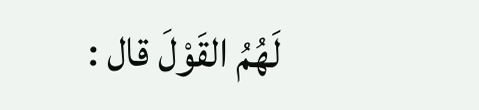لَهُمُ القَوْلَ قال :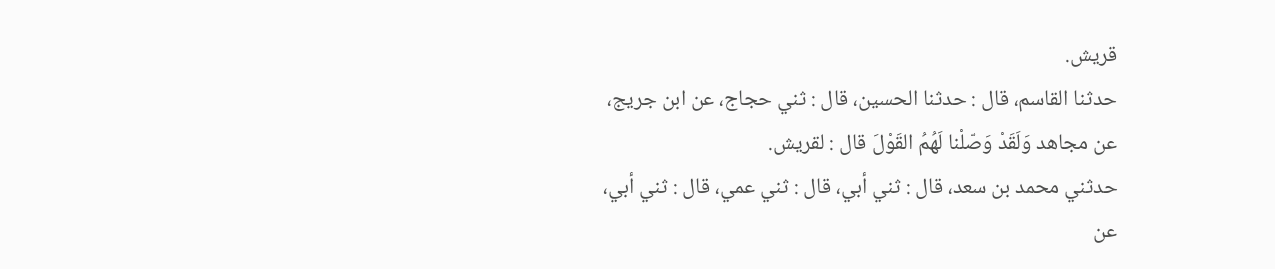قريش.
حدثنا القاسم، قال : حدثنا الحسين، قال : ثني حجاج، عن ابن جريج، عن مجاهد وَلَقَدْ وَصّلْنا لَهُمُ القَوْلَ قال : لقريش.
حدثني محمد بن سعد، قال : ثني أبي، قال : ثني عمي، قال : ثني أبي، عن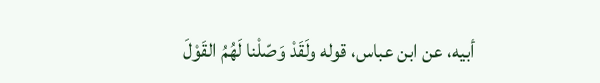أبيه، عن ابن عباس، قوله ولَقَدْ وَصّلْنا لَهُمُ القَوْلَ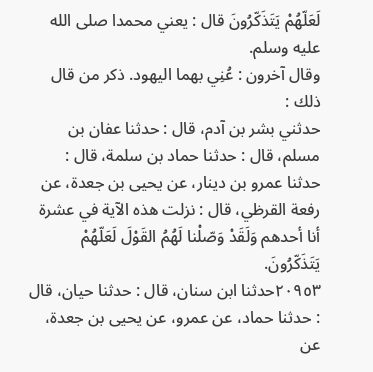لَعَلّهُمْ يَتَذَكّرُونَ قال : يعني محمدا صلى الله عليه وسلم.
وقال آخرون : عُنِي بهما اليهود. ذكر من قال ذلك :
حدثني بشر بن آدم، قال : حدثنا عفان بن مسلم، قال : حدثنا حماد بن سلمة، قال : حدثنا عمرو بن دينار، عن يحيى بن جعدة، عن رفعة القرظي، قال : نزلت هذه الآية في عشرة أنا أحدهم وَلَقَدْ وَصّلْنا لَهُمُ القَوْلَ لَعَلّهُمْ يَتَذَكّرُونَ.
٢٠٩٥٣حدثنا ابن سنان، قال : حدثنا حيان، قال : حدثنا حماد، عن عمرو، عن يحيى بن جعدة، عن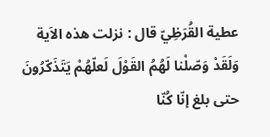عطية القُرَظِيّ قال : نزلت هذه الاَية وَلَقَدْ وَصّلْنا لَهُمُ القَوْلَ لَعلّهُمْ يَتَذَكّرُونَ حتى بلغ إنّا كُنّا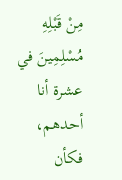مِنْ قَبْلِهِ مُسْلِمِينَ في عشرة أنا أحدهم، فكأن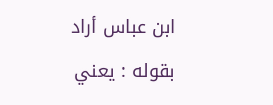ابن عباس أراد بقوله : يعني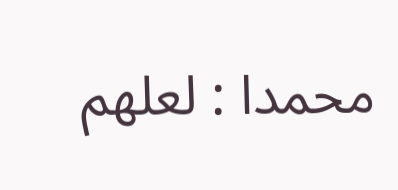محمدا : لعلهم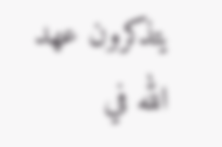يتذكرون عهد الله في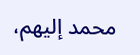محمد إليهم،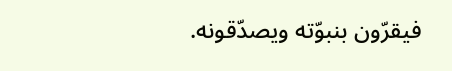فيقرّون بنبوّته ويصدّقونه.